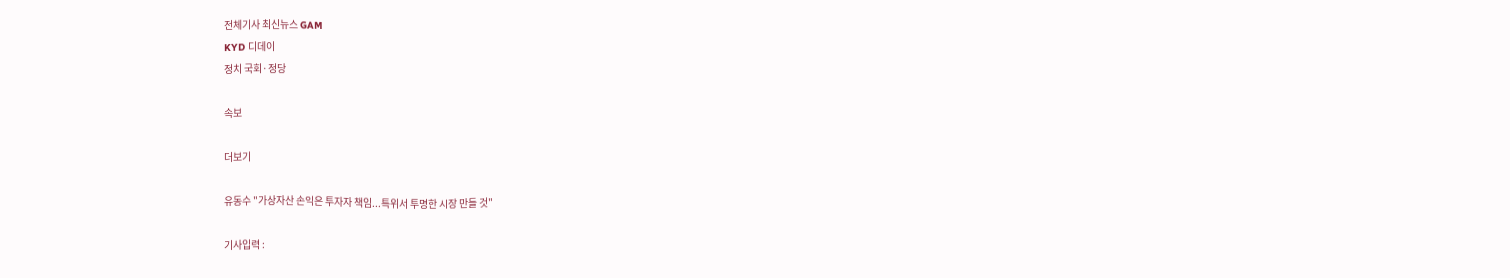전체기사 최신뉴스 GAM
KYD 디데이
정치 국회·정당

속보

더보기

유동수 "가상자산 손익은 투자자 책임...특위서 투명한 시장 만들 것"

기사입력 :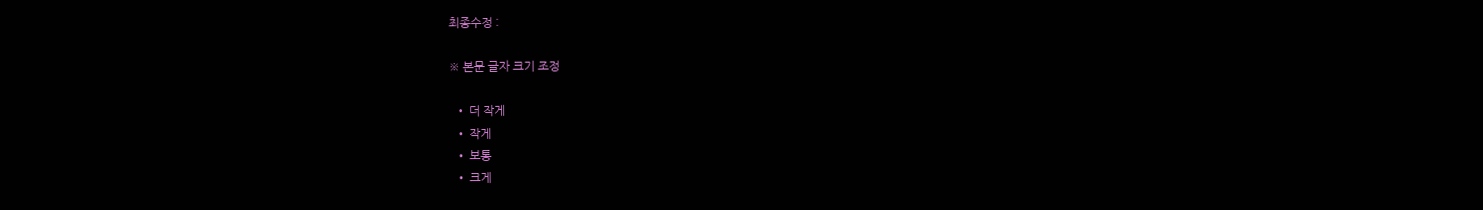최종수정 :

※ 본문 글자 크기 조정

  • 더 작게
  • 작게
  • 보통
  • 크게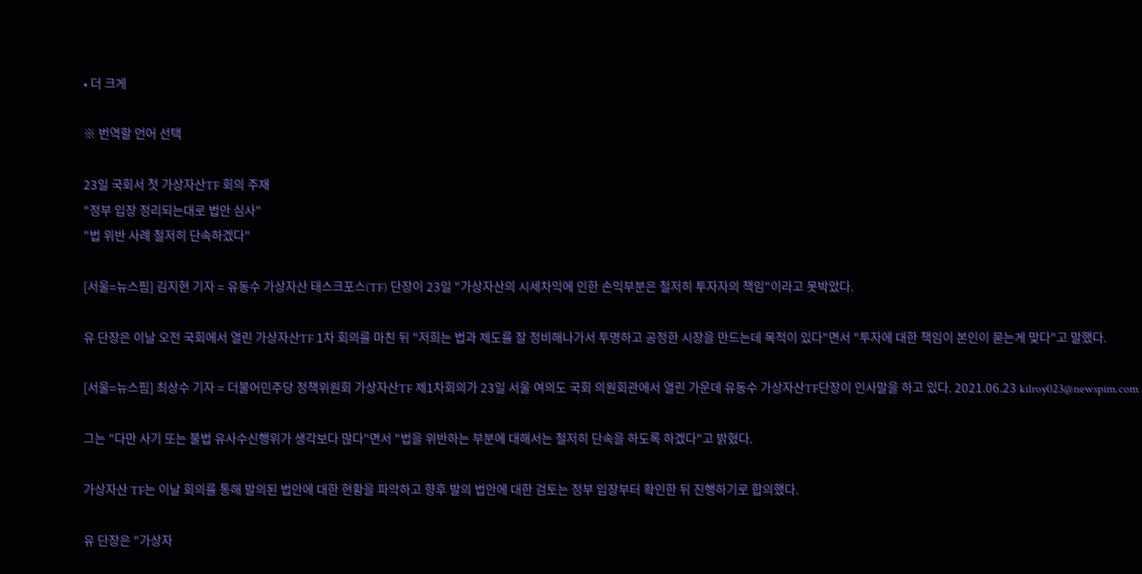• 더 크게

※ 번역할 언어 선택

23일 국회서 첫 가상자산TF 회의 주재
"정부 입장 정리되는대로 법안 심사"
"법 위반 사례 철저히 단속하겠다"

[서울=뉴스핌] 김지현 기자 = 유동수 가상자산 태스크포스(TF) 단장이 23일 "가상자산의 시세차익에 인한 손익부분은 철저히 투자자의 책임"이라고 못박았다.

유 단장은 이날 오전 국회에서 열린 가상자산TF 1차 회의를 마친 뒤 "저희는 법과 제도를 잘 정비해나가서 투명하고 공정한 시장을 만드는데 목적이 있다"면서 "투자에 대한 책임이 본인이 묻는게 맞다"고 말했다.

[서울=뉴스핌] 최상수 기자 = 더불어민주당 정책위원회 가상자산TF 제1차회의가 23일 서울 여의도 국회 의원회관에서 열린 가운데 유동수 가상자산TF단장이 인사말을 하고 있다. 2021.06.23 kilroy023@newspim.com

그는 "다만 사기 또는 불법 유사수신행위가 생각보다 많다"면서 "법을 위반하는 부분에 대해서는 철저히 단속을 하도록 하겠다"고 밝혔다.

가상자산 TF는 이날 회의를 통해 발의된 법안에 대한 현황을 파악하고 향후 발의 법안에 대한 검토는 정부 입장부터 확인한 뒤 진행하기로 합의했다.

유 단장은 "가상자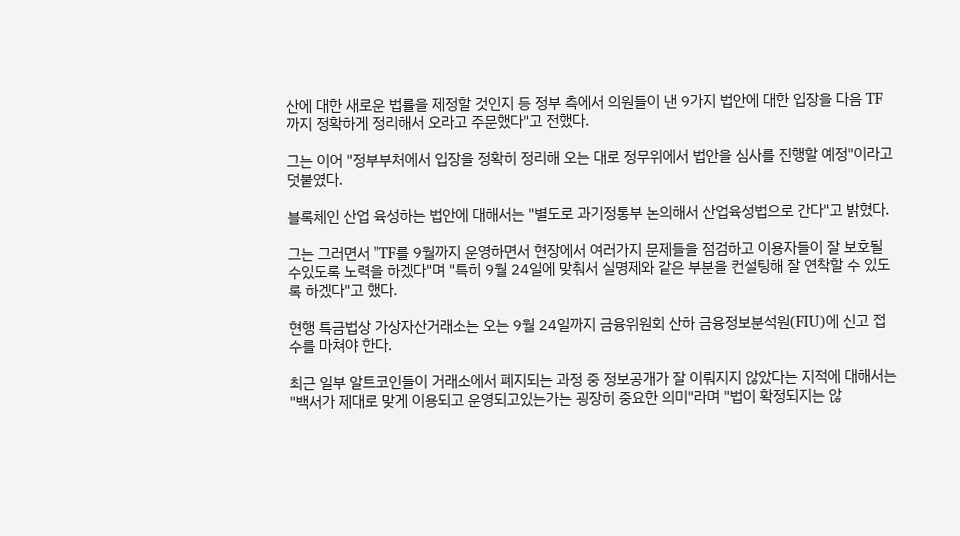산에 대한 새로운 법률을 제정할 것인지 등 정부 측에서 의원들이 낸 9가지 법안에 대한 입장을 다음 TF까지 정확하게 정리해서 오라고 주문했다"고 전했다.

그는 이어 "정부부처에서 입장을 정확히 정리해 오는 대로 정무위에서 법안을 심사를 진행할 예정"이라고 덧붙였다.

블록체인 산업 육성하는 법안에 대해서는 "별도로 과기정통부 논의해서 산업육성법으로 간다"고 밝혔다.

그는 그러면서 "TF를 9월까지 운영하면서 현장에서 여러가지 문제들을 점검하고 이용자들이 잘 보호될 수있도록 노력을 하겠다"며 "특히 9월 24일에 맞춰서 실명제와 같은 부분을 컨설팅해 잘 연착할 수 있도록 하겠다"고 했다.

현행 특금법상 가상자산거래소는 오는 9월 24일까지 금융위원회 산하 금융정보분석원(FIU)에 신고 접수를 마쳐야 한다.

최근 일부 알트코인들이 거래소에서 폐지되는 과정 중 정보공개가 잘 이뤄지지 않았다는 지적에 대해서는 "백서가 제대로 맞게 이용되고 운영되고있는가는 굉장히 중요한 의미"라며 "법이 확정되지는 않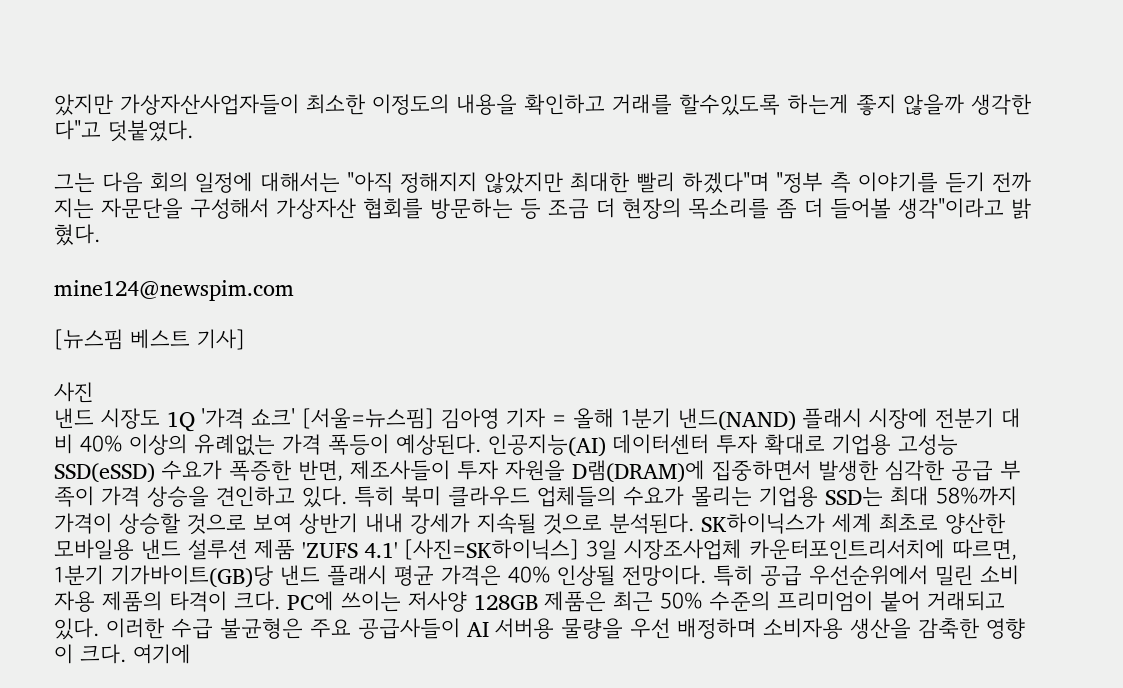았지만 가상자산사업자들이 최소한 이정도의 내용을 확인하고 거래를 할수있도록 하는게 좋지 않을까 생각한다"고 덧붙였다.

그는 다음 회의 일정에 대해서는 "아직 정해지지 않았지만 최대한 빨리 하겠다"며 "정부 측 이야기를 듣기 전까지는 자문단을 구성해서 가상자산 협회를 방문하는 등 조금 더 현장의 목소리를 좀 더 들어볼 생각"이라고 밝혔다.

mine124@newspim.com

[뉴스핌 베스트 기사]

사진
낸드 시장도 1Q '가격 쇼크' [서울=뉴스핌] 김아영 기자 = 올해 1분기 낸드(NAND) 플래시 시장에 전분기 대비 40% 이상의 유례없는 가격 폭등이 예상된다. 인공지능(AI) 데이터센터 투자 확대로 기업용 고성능 SSD(eSSD) 수요가 폭증한 반면, 제조사들이 투자 자원을 D램(DRAM)에 집중하면서 발생한 심각한 공급 부족이 가격 상승을 견인하고 있다. 특히 북미 클라우드 업체들의 수요가 몰리는 기업용 SSD는 최대 58%까지 가격이 상승할 것으로 보여 상반기 내내 강세가 지속될 것으로 분석된다. SK하이닉스가 세계 최초로 양산한 모바일용 낸드 설루션 제품 'ZUFS 4.1' [사진=SK하이닉스] 3일 시장조사업체 카운터포인트리서치에 따르면, 1분기 기가바이트(GB)당 낸드 플래시 평균 가격은 40% 인상될 전망이다. 특히 공급 우선순위에서 밀린 소비자용 제품의 타격이 크다. PC에 쓰이는 저사양 128GB 제품은 최근 50% 수준의 프리미엄이 붙어 거래되고 있다. 이러한 수급 불균형은 주요 공급사들이 AI 서버용 물량을 우선 배정하며 소비자용 생산을 감축한 영향이 크다. 여기에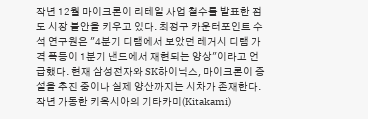작년 12월 마이크론이 리테일 사업 철수를 발표한 점도 시장 불안을 키우고 있다. 최정구 카운터포인트 수석 연구원은 "4분기 디램에서 보았던 레거시 디램 가격 폭등이 1분기 낸드에서 재현되는 양상"이라고 언급했다. 현재 삼성전자와 SK하이닉스, 마이크론이 증설을 추진 중이나 실제 양산까지는 시차가 존재한다. 작년 가동한 키옥시아의 기타카미(Kitakami)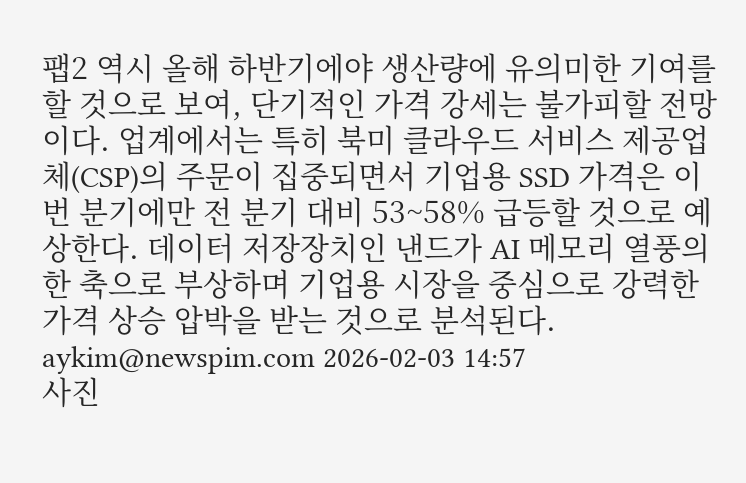팹2 역시 올해 하반기에야 생산량에 유의미한 기여를 할 것으로 보여, 단기적인 가격 강세는 불가피할 전망이다. 업계에서는 특히 북미 클라우드 서비스 제공업체(CSP)의 주문이 집중되면서 기업용 SSD 가격은 이번 분기에만 전 분기 대비 53~58% 급등할 것으로 예상한다. 데이터 저장장치인 낸드가 AI 메모리 열풍의 한 축으로 부상하며 기업용 시장을 중심으로 강력한 가격 상승 압박을 받는 것으로 분석된다. aykim@newspim.com 2026-02-03 14:57
사진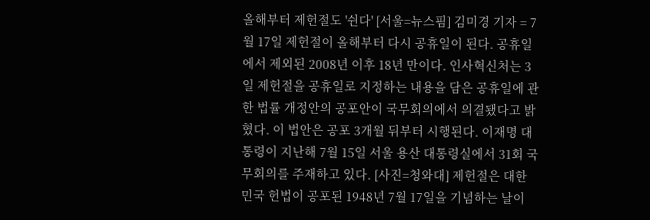올해부터 제헌절도 '쉰다' [서울=뉴스핌] 김미경 기자 = 7월 17일 제헌절이 올해부터 다시 공휴일이 된다. 공휴일에서 제외된 2008년 이후 18년 만이다. 인사혁신처는 3일 제헌절을 공휴일로 지정하는 내용을 담은 공휴일에 관한 법률 개정안의 공포안이 국무회의에서 의결됐다고 밝혔다. 이 법안은 공포 3개월 뒤부터 시행된다. 이재명 대통령이 지난해 7월 15일 서울 용산 대통령실에서 31회 국무회의를 주재하고 있다. [사진=청와대] 제헌절은 대한민국 헌법이 공포된 1948년 7월 17일을 기념하는 날이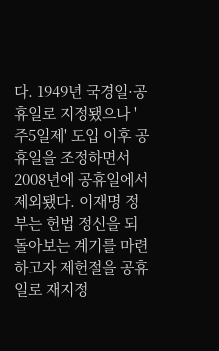다. 1949년 국경일·공휴일로 지정됐으나 '주5일제' 도입 이후 공휴일을 조정하면서 2008년에 공휴일에서 제외됐다. 이재명 정부는 헌법 정신을 되돌아보는 계기를 마련하고자 제헌절을 공휴일로 재지정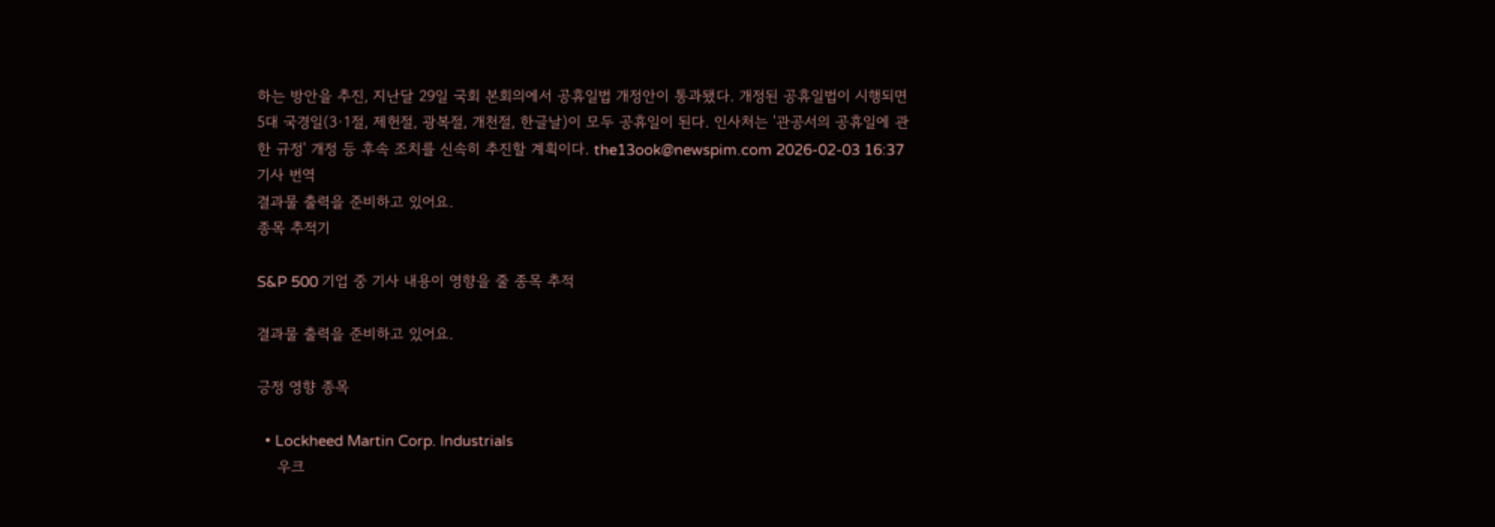하는 방안을 추진, 지난달 29일 국회 본회의에서 공휴일법 개정안이 통과됐다. 개정된 공휴일법이 시행되면 5대 국경일(3·1절, 제헌절, 광복절, 개천절, 한글날)이 모두 공휴일이 된다. 인사처는 '관공서의 공휴일에 관한 규정' 개정 등 후속 조치를 신속히 추진할 계획이다. the13ook@newspim.com 2026-02-03 16:37
기사 번역
결과물 출력을 준비하고 있어요.
종목 추적기

S&P 500 기업 중 기사 내용이 영향을 줄 종목 추적

결과물 출력을 준비하고 있어요.

긍정 영향 종목

  • Lockheed Martin Corp. Industrials
    우크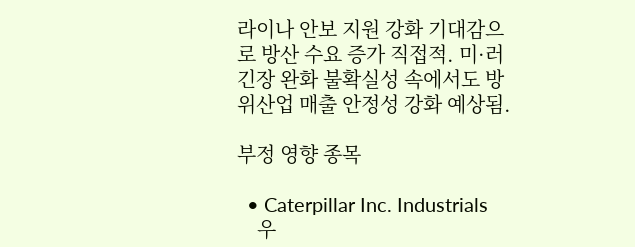라이나 안보 지원 강화 기대감으로 방산 수요 증가 직접적. 미·러 긴장 완화 불확실성 속에서도 방위산업 매출 안정성 강화 예상됨.

부정 영향 종목

  • Caterpillar Inc. Industrials
    우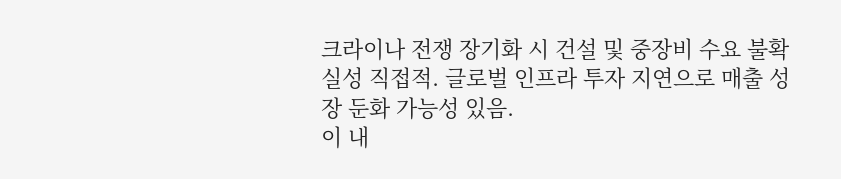크라이나 전쟁 장기화 시 건설 및 중장비 수요 불확실성 직접적. 글로벌 인프라 투자 지연으로 매출 성장 둔화 가능성 있음.
이 내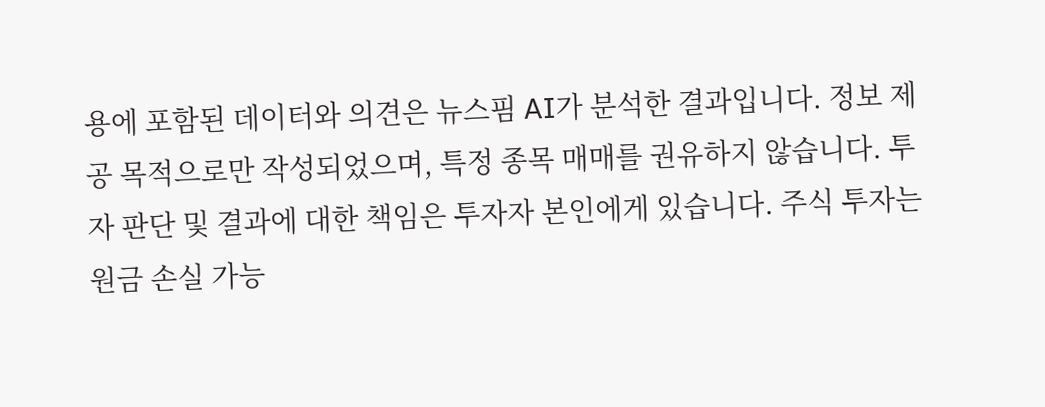용에 포함된 데이터와 의견은 뉴스핌 AI가 분석한 결과입니다. 정보 제공 목적으로만 작성되었으며, 특정 종목 매매를 권유하지 않습니다. 투자 판단 및 결과에 대한 책임은 투자자 본인에게 있습니다. 주식 투자는 원금 손실 가능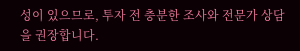성이 있으므로, 투자 전 충분한 조사와 전문가 상담을 권장합니다.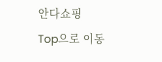안다쇼핑
Top으로 이동